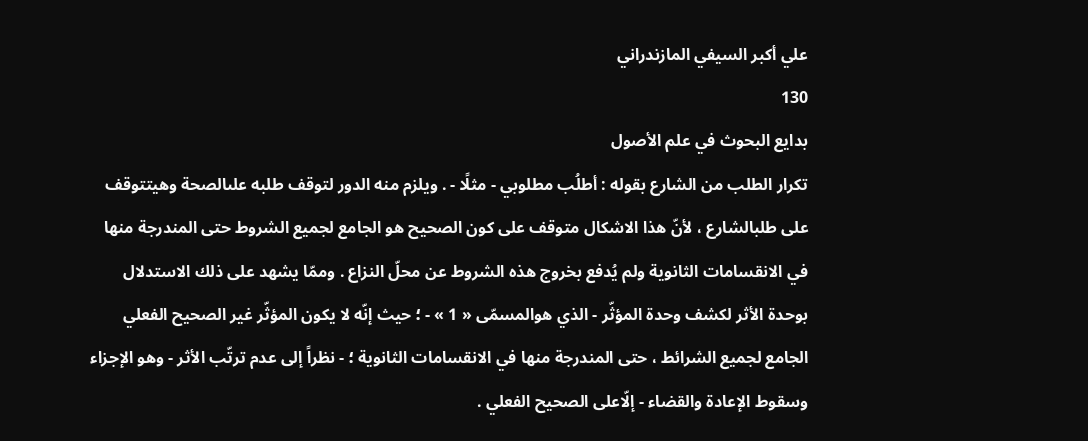علي أكبر السيفي المازندراني
130
بدايع البحوث في علم الأصول
تكرار الطلب من الشارع بقوله : أطلُب مطلوبي - مثلًا - . ويلزم منه الدور لتوقف طلبه علىالصحة وهيتتوقف على طلبالشارع ، لأنّ هذا الاشكال متوقف على كون الصحيح هو الجامع لجميع الشروط حتى المندرجة منها في الانقسامات الثانوية ولم يُدفع بخروج هذه الشروط عن محلّ النزاع . وممّا يشهد على ذلك الاستدلال بوحدة الأثر لكشف وحدة المؤثّر - الذي هوالمسمّى « 1 » - ؛ حيث إنّه لا يكون المؤثّر غير الصحيح الفعلي الجامع لجميع الشرائط ، حتى المندرجة منها في الانقسامات الثانوية ؛ - نظراً إلى عدم ترتّب الأثر - وهو الإجزاء وسقوط الإعادة والقضاء - إلّاعلى الصحيح الفعلي .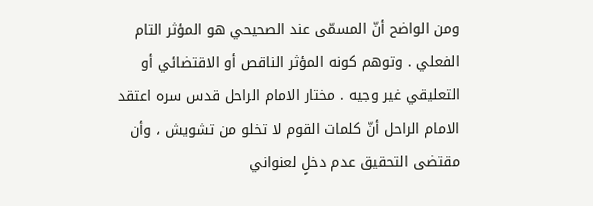ومن الواضح أنّ المسمّى عند الصحيحي هو المؤثر التام الفعلي . وتوهم كونه المؤثر الناقص أو الاقتضائي أو التعليقي غير وجيه . مختار الامام الراحل قدس سره اعتقد الامام الراحل أنّ كلمات القوم لا تخلو من تشويش ، وأن مقتضى التحقيق عدم دخلٍ لعنواني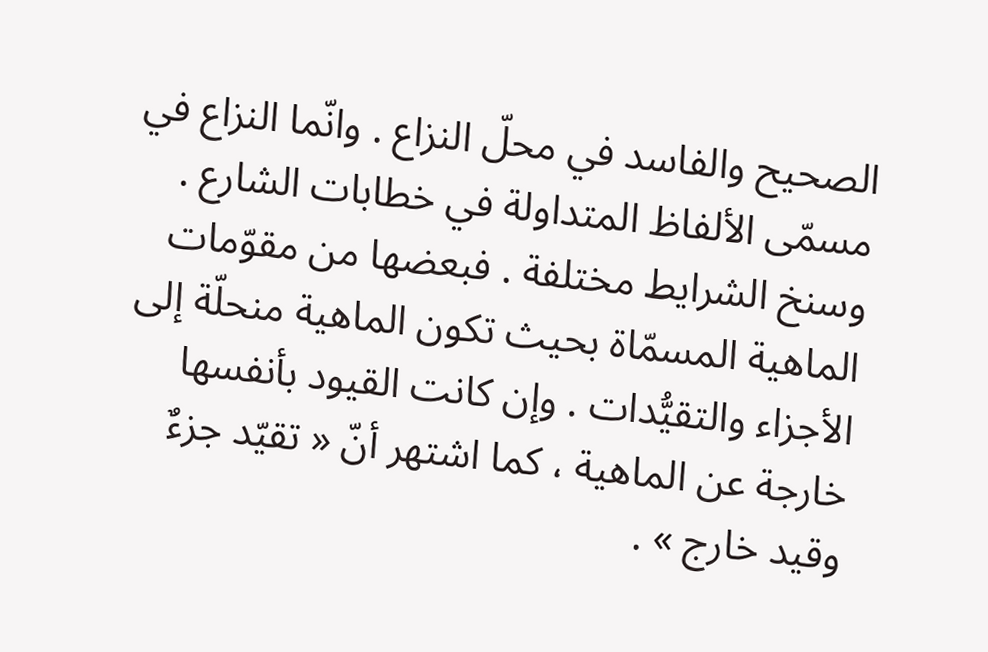الصحيح والفاسد في محلّ النزاع . وانّما النزاع في مسمّى الألفاظ المتداولة في خطابات الشارع . وسنخ الشرايط مختلفة . فبعضها من مقوّمات الماهية المسمّاة بحيث تكون الماهية منحلّة إلى الأجزاء والتقيُّدات . وإن كانت القيود بأنفسها خارجة عن الماهية ، كما اشتهر أنّ « تقيّد جزءٌ وقيد خارج » .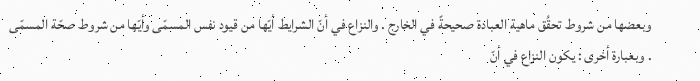وبعضها من شروط تحقُق ماهية العبادة صحيحةً في الخارج . والنزاع في أنّ الشرايط أيّها من قيود نفس المسمّى وأيّها من شروط صحّة المسمّى . وبعبارة أخرى : يكون النزاع في أنّ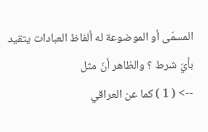المسمّى أو الموضوعة له ألفاظ العبادات يتقيد بأيّ شرط ؟ والظاهر أنّ مثل
--> ( 1 ) كما عن العراقي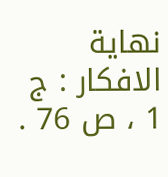نهاية الافكار : ج 1 ، ص 76 .